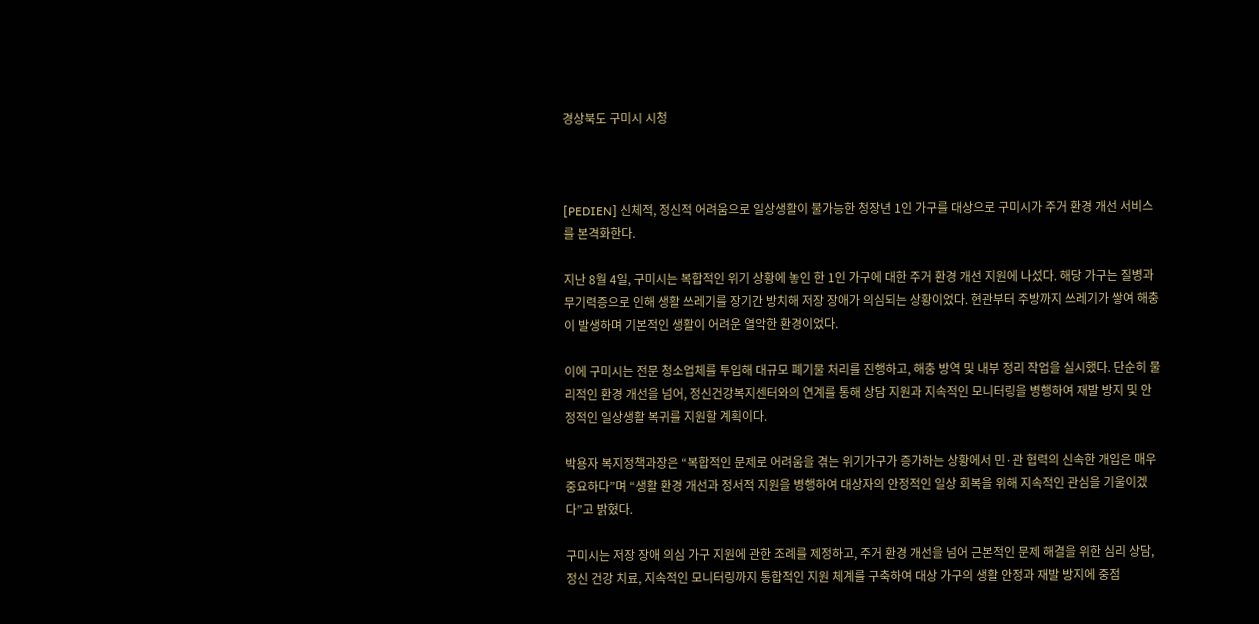경상북도 구미시 시청



[PEDIEN] 신체적, 정신적 어려움으로 일상생활이 불가능한 청장년 1인 가구를 대상으로 구미시가 주거 환경 개선 서비스를 본격화한다.

지난 8월 4일, 구미시는 복합적인 위기 상황에 놓인 한 1인 가구에 대한 주거 환경 개선 지원에 나섰다. 해당 가구는 질병과 무기력증으로 인해 생활 쓰레기를 장기간 방치해 저장 장애가 의심되는 상황이었다. 현관부터 주방까지 쓰레기가 쌓여 해충이 발생하며 기본적인 생활이 어려운 열악한 환경이었다.

이에 구미시는 전문 청소업체를 투입해 대규모 폐기물 처리를 진행하고, 해충 방역 및 내부 정리 작업을 실시했다. 단순히 물리적인 환경 개선을 넘어, 정신건강복지센터와의 연계를 통해 상담 지원과 지속적인 모니터링을 병행하여 재발 방지 및 안정적인 일상생활 복귀를 지원할 계획이다.

박용자 복지정책과장은 “복합적인 문제로 어려움을 겪는 위기가구가 증가하는 상황에서 민·관 협력의 신속한 개입은 매우 중요하다”며 “생활 환경 개선과 정서적 지원을 병행하여 대상자의 안정적인 일상 회복을 위해 지속적인 관심을 기울이겠다”고 밝혔다.

구미시는 저장 장애 의심 가구 지원에 관한 조례를 제정하고, 주거 환경 개선을 넘어 근본적인 문제 해결을 위한 심리 상담, 정신 건강 치료, 지속적인 모니터링까지 통합적인 지원 체계를 구축하여 대상 가구의 생활 안정과 재발 방지에 중점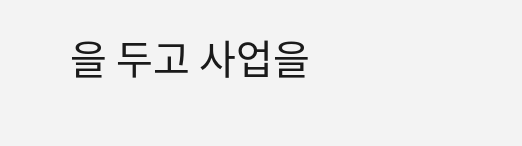을 두고 사업을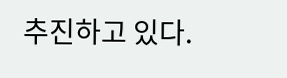추진하고 있다.